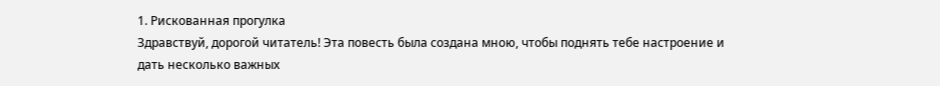1. Рискованная прогулка
Здравствуй, дорогой читатель! Эта повесть была создана мною, чтобы поднять тебе настроение и дать несколько важных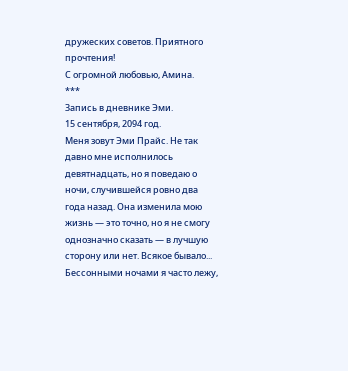дружеских советов. Приятного прочтения!
С огромной любовью, Амина.
***
Запись в дневнике Эми.
15 сентября, 2094 год.
Меня зовут Эми Прайс. Не так давно мне исполнилось девятнадцать, но я поведаю о ночи, случившейся ровно два года назад. Она изменила мою жизнь — это точно, но я не смогу однозначно сказать — в лучшую сторону или нет. Всякое бывало...
Бессонными ночами я часто лежу,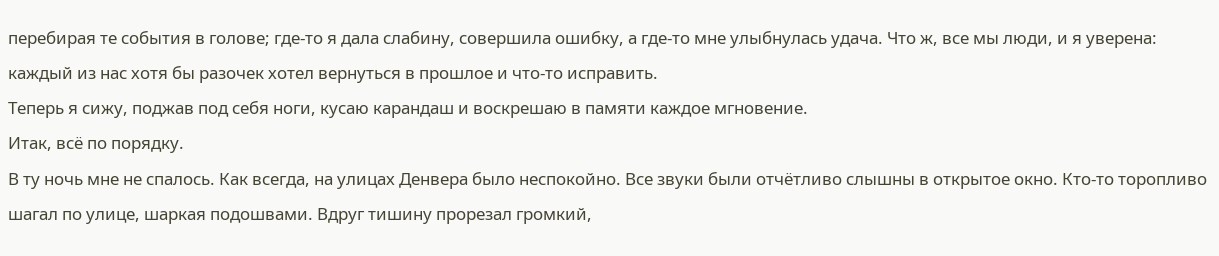перебирая те события в голове; где-то я дала слабину, совершила ошибку, а где-то мне улыбнулась удача. Что ж, все мы люди, и я уверена: каждый из нас хотя бы разочек хотел вернуться в прошлое и что-то исправить.
Теперь я сижу, поджав под себя ноги, кусаю карандаш и воскрешаю в памяти каждое мгновение.
Итак, всё по порядку.
В ту ночь мне не спалось. Как всегда, на улицах Денвера было неспокойно. Все звуки были отчётливо слышны в открытое окно. Кто-то торопливо шагал по улице, шаркая подошвами. Вдруг тишину прорезал громкий,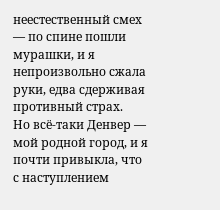неестественный смех — по спине пошли мурашки, и я непроизвольно сжала руки, едва сдерживая противный страх.
Но всё-таки Денвер — мой родной город, и я почти привыкла, что с наступлением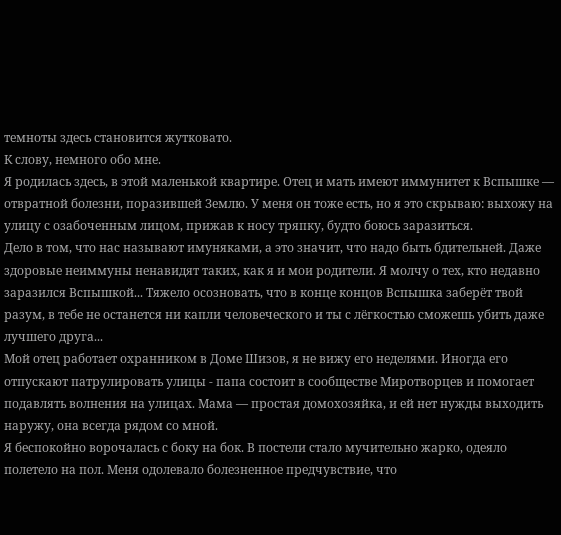темноты здесь становится жутковато.
К слову, немного обо мне.
Я родилась здесь, в этой маленькой квартире. Отец и мать имеют иммунитет к Вспышке — отвратной болезни, поразившей Землю. У меня он тоже есть, но я это скрываю: выхожу на улицу с озабоченным лицом, прижав к носу тряпку, будто боюсь заразиться.
Дело в том, что нас называют имуняками, а это значит, что надо быть бдительней. Даже здоровые неиммуны ненавидят таких, как я и мои родители. Я молчу о тех, кто недавно заразился Вспышкой... Тяжело осозновать, что в конце концов Вспышка заберёт твой разум, в тебе не останется ни капли человеческого и ты с лёгкостью сможешь убить даже лучшего друга...
Мой отец работает охранником в Доме Шизов, я не вижу его неделями. Иногда его отпускают патрулировать улицы - папа состоит в сообществе Миротворцев и помогает подавлять волнения на улицах. Мама — простая домохозяйка, и ей нет нужды выходить наружу, она всегда рядом со мной.
Я беспокойно ворочалась с боку на бок. В постели стало мучительно жарко, одеяло полетело на пол. Меня одолевало болезненное предчувствие, что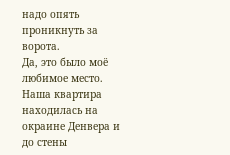надо опять проникнуть за ворота.
Да, это было моё любимое место. Наша квартира находилась на окраине Денвера и до стены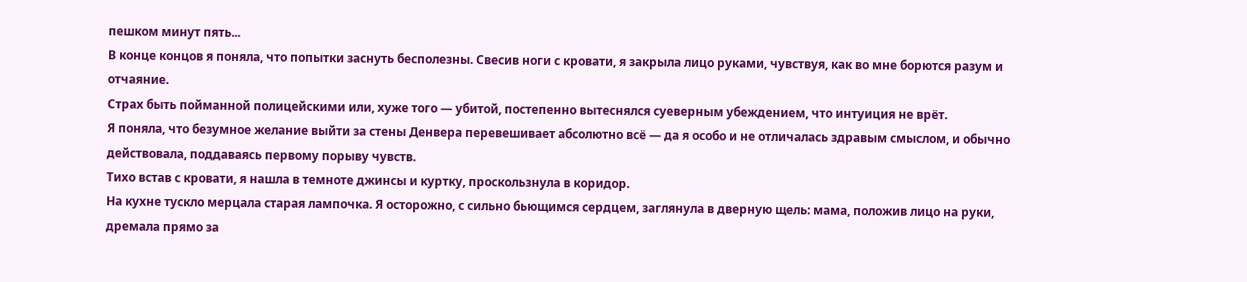пешком минут пять...
В конце концов я поняла, что попытки заснуть бесполезны. Свесив ноги с кровати, я закрыла лицо руками, чувствуя, как во мне борются разум и отчаяние.
Страх быть пойманной полицейскими или, хуже того — убитой, постепенно вытеснялся суеверным убеждением, что интуиция не врёт.
Я поняла, что безумное желание выйти за стены Денвера перевешивает абсолютно всё — да я особо и не отличалась здравым смыслом, и обычно действовала, поддаваясь первому порыву чувств.
Тихо встав с кровати, я нашла в темноте джинсы и куртку, проскользнула в коридор.
На кухне тускло мерцала старая лампочка. Я осторожно, с сильно бьющимся сердцем, заглянула в дверную щель: мама, положив лицо на руки, дремала прямо за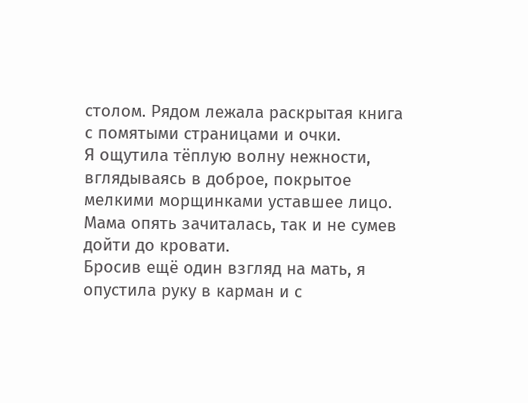столом. Рядом лежала раскрытая книга с помятыми страницами и очки.
Я ощутила тёплую волну нежности, вглядываясь в доброе, покрытое мелкими морщинками уставшее лицо. Мама опять зачиталась, так и не сумев дойти до кровати.
Бросив ещё один взгляд на мать, я опустила руку в карман и с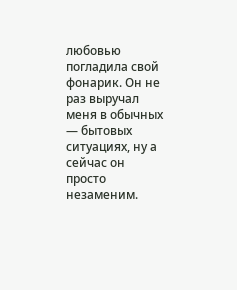любовью погладила свой фонарик. Он не раз выручал меня в обычных — бытовых ситуациях, ну а сейчас он просто незаменим.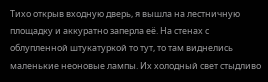Тихо открыв входную дверь, я вышла на лестничную площадку и аккуратно заперла её. На стенах с облупленной штукатуркой то тут, то там виднелись маленькие неоновые лампы. Их холодный свет стыдливо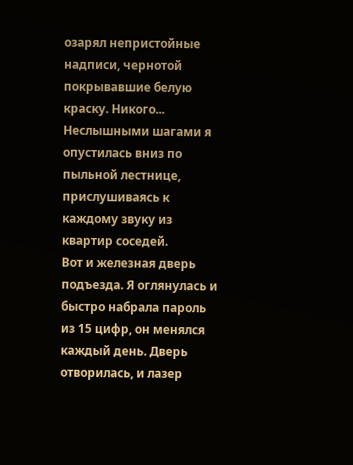озарял непристойные надписи, чернотой покрывавшие белую краску. Никого... Неслышными шагами я опустилась вниз по пыльной лестнице, прислушиваясь к каждому звуку из квартир соседей.
Вот и железная дверь подъезда. Я оглянулась и быстро набрала пароль из 15 цифр, он менялся каждый день. Дверь отворилась, и лазер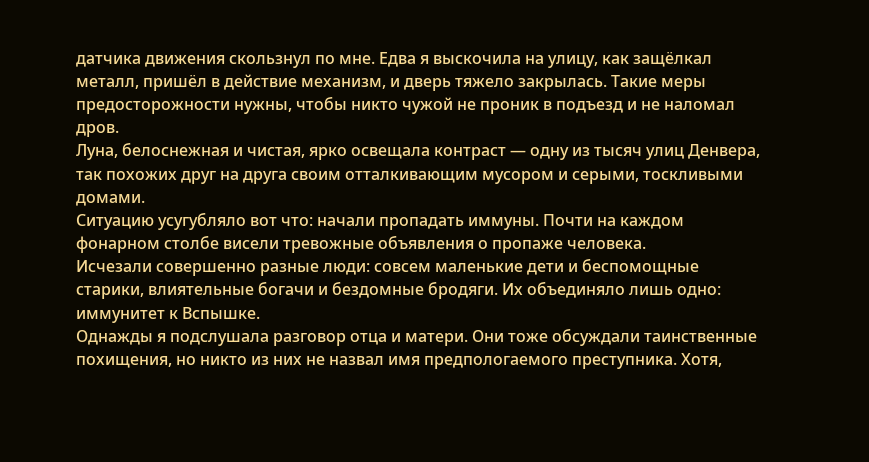датчика движения скользнул по мне. Едва я выскочила на улицу, как защёлкал металл, пришёл в действие механизм, и дверь тяжело закрылась. Такие меры предосторожности нужны, чтобы никто чужой не проник в подъезд и не наломал дров.
Луна, белоснежная и чистая, ярко освещала контраст — одну из тысяч улиц Денвера, так похожих друг на друга своим отталкивающим мусором и серыми, тоскливыми домами.
Ситуацию усугубляло вот что: начали пропадать иммуны. Почти на каждом фонарном столбе висели тревожные объявления о пропаже человека.
Исчезали совершенно разные люди: совсем маленькие дети и беспомощные старики, влиятельные богачи и бездомные бродяги. Их объединяло лишь одно: иммунитет к Вспышке.
Однажды я подслушала разговор отца и матери. Они тоже обсуждали таинственные похищения, но никто из них не назвал имя предпологаемого преступника. Хотя,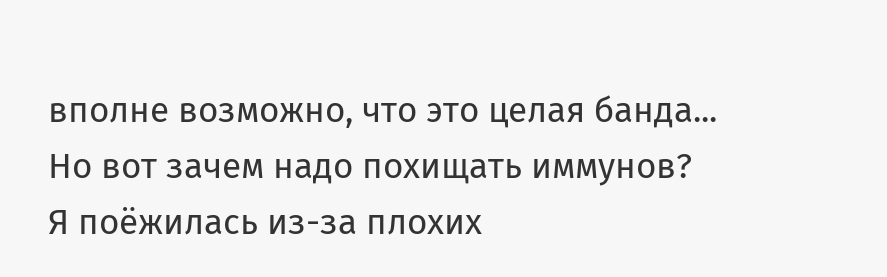вполне возможно, что это целая банда... Но вот зачем надо похищать иммунов?
Я поёжилась из-за плохих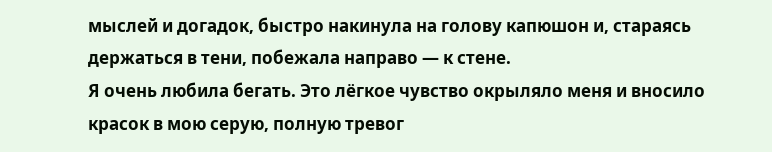мыслей и догадок, быстро накинула на голову капюшон и, стараясь держаться в тени, побежала направо — к стене.
Я очень любила бегать. Это лёгкое чувство окрыляло меня и вносило красок в мою серую, полную тревог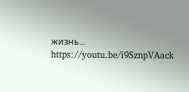жизнь...
https://youtu.be/i9SznpVAack